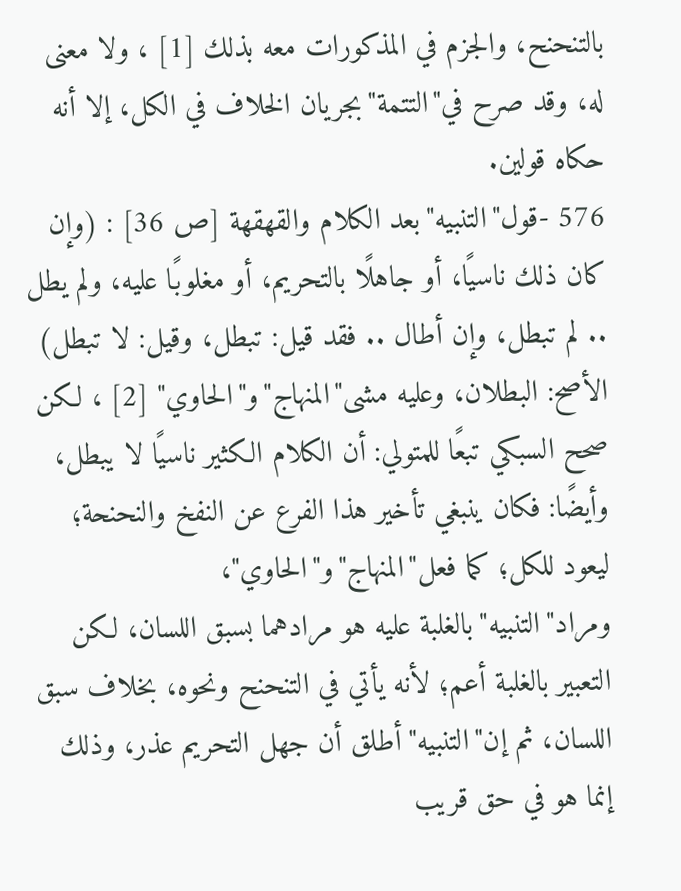بالتنحنح، والجزم في المذكورات معه بذلك [1] ، ولا معنى له، وقد صرح في"التتمة"بجريان الخلاف في الكل، إلا أنه حكاه قولين.
576 -قول"التنبيه"بعد الكلام والقهقهة [ص 36] : (وإن كان ذلك ناسيًا، أو جاهلًا بالتحريم، أو مغلوبًا عليه، ولم يطل .. لم تبطل، وإن أطال .. فقد قيل: تبطل، وقيل: لا تبطل) الأصح: البطلان، وعليه مشى"المنهاج"و"الحاوي" [2] ، لكن صحح السبكي تبعًا للمتولي: أن الكلام الكثير ناسيًا لا يبطل، وأيضًا: فكان ينبغي تأخير هذا الفرع عن النفخ والنحنحة؛ ليعود للكل؛ كما فعل"المنهاج"و"الحاوي"، ومراد"التنبيه"بالغلبة عليه هو مرادهما بسبق اللسان، لكن التعبير بالغلبة أعم؛ لأنه يأتي في التنحنح ونحوه، بخلاف سبق اللسان، ثم إن"التنبيه"أطلق أن جهل التحريم عذر، وذلك إنما هو في حق قريب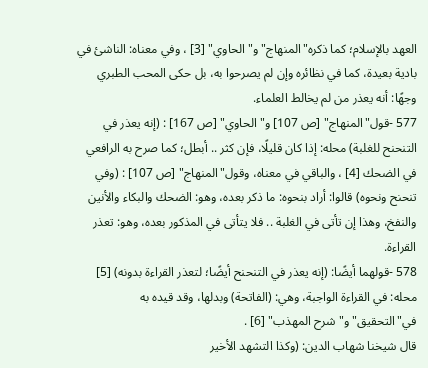العهد بالإسلام؛ كما ذكره"المنهاج"و"الحاوي" [3] ، وفي معناه: الناشئ في بادية بعيدة، كما في نظائره وإن لم يصرحوا به، بل حكى المحب الطبري وجهًا: أنه يعذر من لم يخالط العلماء.
577 -قول"المنهاج" [ص 107] و"الحاوي" [ص 167] : (إنه يعذر في التنحنح للغلبة) محله: إذا كان قليلًا، فإن كثر .. أبطل؛ كما صرح به الرافعي في الضحك [4] ، والباقي في معناه، وقول"المنهاج" [ص 107] : (وفي تنحنح ونحوه) قالوا: أراد بنحوه: ما ذكر بعده، وهو: الضحك والبكاء والأنين والنفخ، وهذا إن تأتى في الغلبة .. فلا يتأتى في المذكور بعده، وهو: تعذر القراءة.
578 -قولهما أيضًا: (إنه يعذر في التنحنح أيضًا؛ لتعذر القراءة بدونه) [5] محله: في القراءة الواجبة، وهي: (الفاتحة) وبدلها، وقد قيده به في"التحقيق"و"شرح المهذب" [6] .
قال شيخنا شهاب الدين: (وكذا التشهد الأخير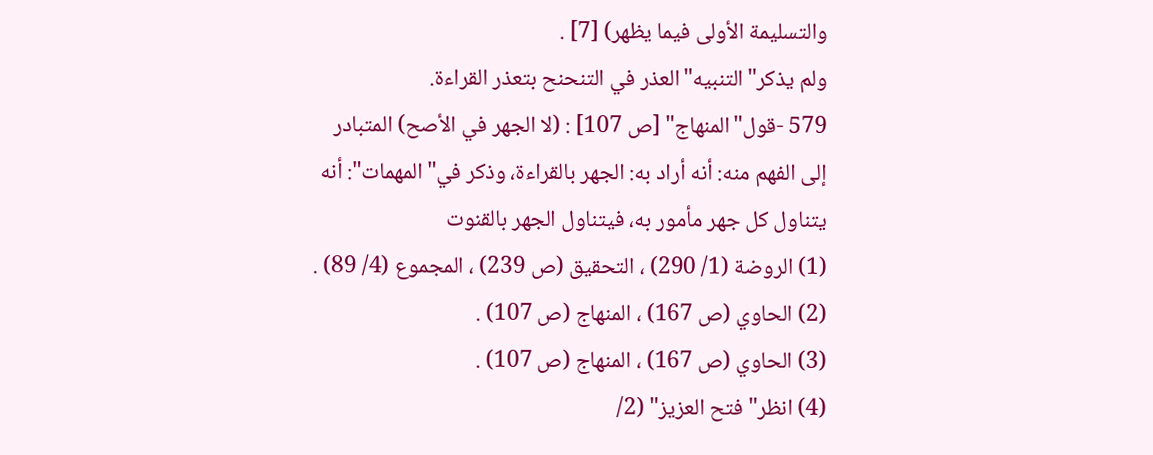والتسليمة الأولى فيما يظهر) [7] .
ولم يذكر"التنبيه"العذر في التنحنح بتعذر القراءة.
579 -قول"المنهاج" [ص 107] : (لا الجهر في الأصح) المتبادر إلى الفهم منه: أنه أراد به: الجهر بالقراءة، وذكر في"المهمات": أنه يتناول كل جهر مأمور به، فيتناول الجهر بالقنوت
(1) الروضة (1/ 290) ، التحقيق (ص 239) ، المجموع (4/ 89) .
(2) الحاوي (ص 167) ، المنهاج (ص 107) .
(3) الحاوي (ص 167) ، المنهاج (ص 107) .
(4) انظر"فتح العزيز" (2/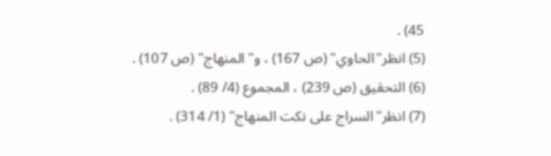45) .
(5) انظر"الحاوي" (ص 167) ، و"المنهاج" (ص 107) .
(6) التحقيق (ص 239) ، المجموع (4/ 89) .
(7) انظر"السراج على نكت المنهاج" (1/ 314) .